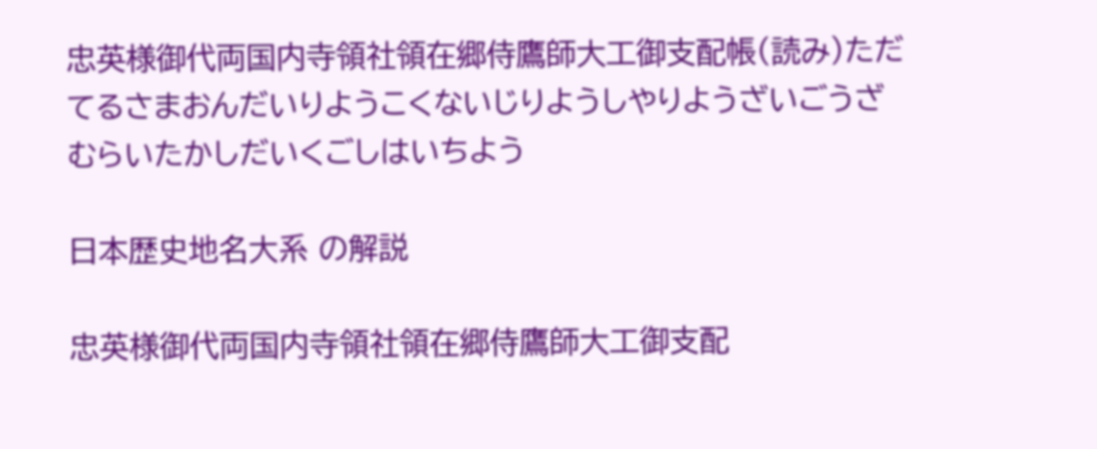忠英様御代両国内寺領社領在郷侍鷹師大工御支配帳(読み)ただてるさまおんだいりようこくないじりようしやりようざいごうざむらいたかしだいくごしはいちよう

日本歴史地名大系 の解説

忠英様御代両国内寺領社領在郷侍鷹師大工御支配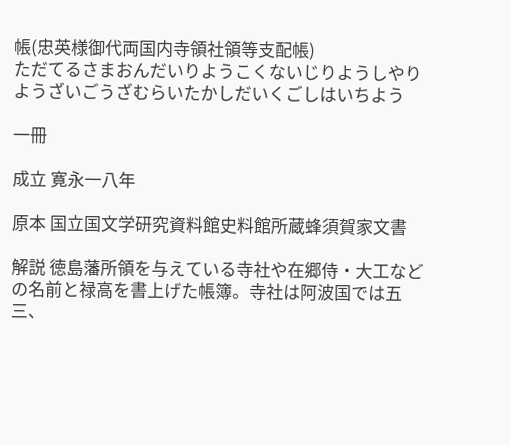帳(忠英様御代両国内寺領社領等支配帳)
ただてるさまおんだいりようこくないじりようしやりようざいごうざむらいたかしだいくごしはいちよう

一冊

成立 寛永一八年

原本 国立国文学研究資料館史料館所蔵蜂須賀家文書

解説 徳島藩所領を与えている寺社や在郷侍・大工などの名前と禄高を書上げた帳簿。寺社は阿波国では五三、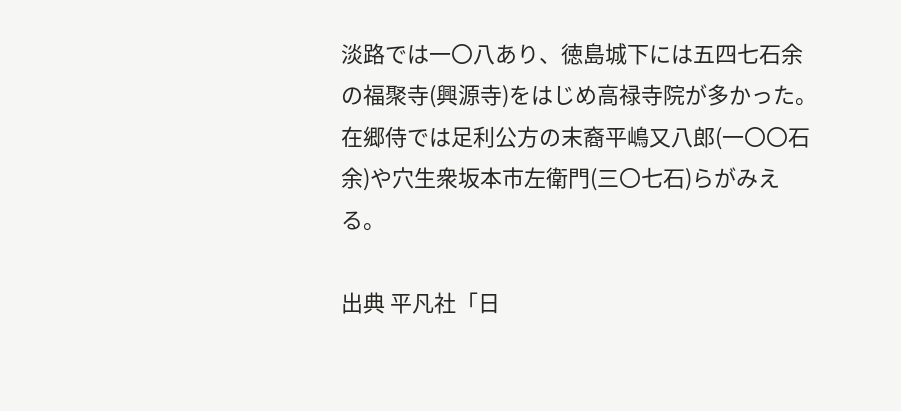淡路では一〇八あり、徳島城下には五四七石余の福聚寺(興源寺)をはじめ高禄寺院が多かった。在郷侍では足利公方の末裔平嶋又八郎(一〇〇石余)や穴生衆坂本市左衛門(三〇七石)らがみえる。

出典 平凡社「日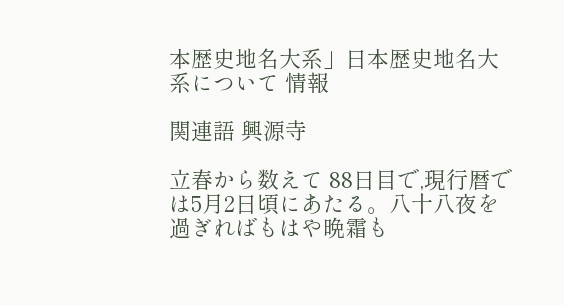本歴史地名大系」日本歴史地名大系について 情報

関連語 興源寺

立春から数えて 88日目で,現行暦では5月2日頃にあたる。八十八夜を過ぎればもはや晩霜も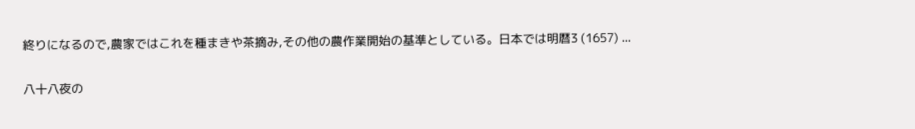終りになるので,農家ではこれを種まきや茶摘み,その他の農作業開始の基準としている。日本では明暦3 (1657) ...

八十八夜の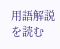用語解説を読む